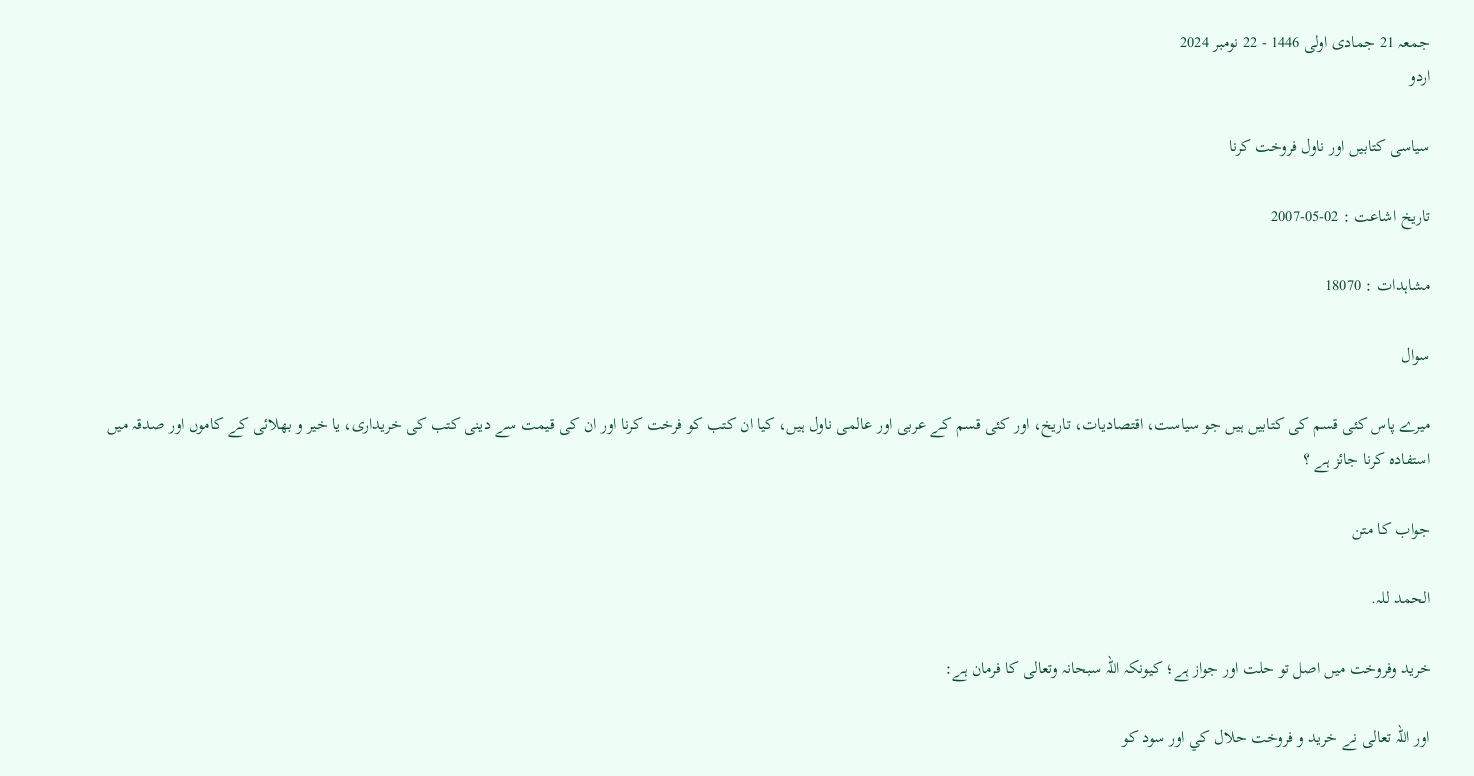جمعہ 21 جمادی اولی 1446 - 22 نومبر 2024
اردو

سياسى كتابيں اور ناول فروخت كرنا

تاریخ اشاعت : 02-05-2007

مشاہدات : 18070

سوال

ميرے پاس كئى قسم كى كتابيں ہيں جو سياست، اقتصاديات، تاريخ، اور كئى قسم كے عربى اور عالمى ناول ہيں، كيا ان كتب كو فرخت كرنا اور ان كى قيمت سے دينى كتب كى خريدارى، يا خير و بھلائى كے كاموں اور صدقہ ميں استفادہ كرنا جائز ہے ؟

جواب کا متن

الحمد للہ.

خريد وفروخت ميں اصل تو حلت اور جواز ہے؛ كيونكہ اللہ سبحانہ وتعالى كا فرمان ہے:

اور اللہ تعالى نے خريد و فروخت حلال كي اور سود كو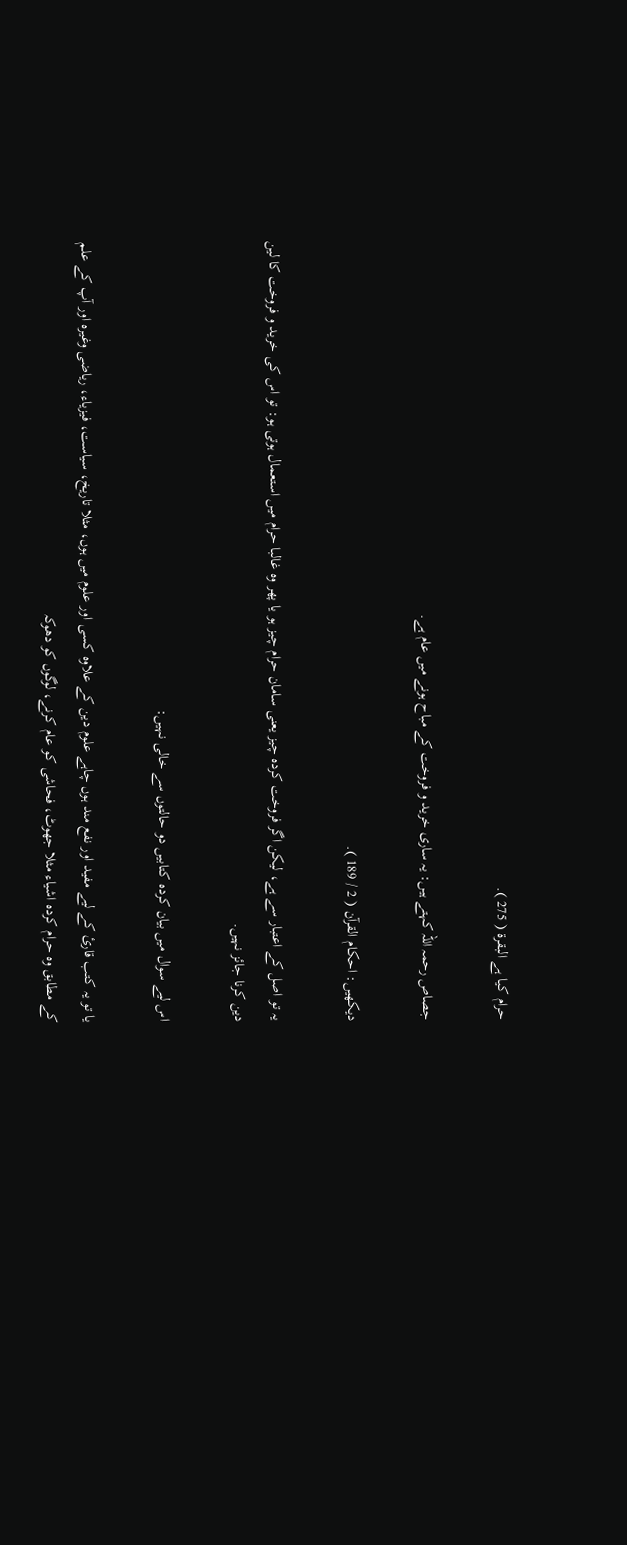حرام كيا ہے البقرۃ ( 275 ).

جصاص رحمہ اللہ كہتے ہيں: يہ سارى خريد و فروخت كے مباح ہونے ميں عام ہے.

ديكھيں: احكام القرآن ( 2 / 189 ).

يہ تو اصل كے اعتبار سے ہے، ليكن اگر فروخت كردہ چيز يعنى سامان حرام چيز ہو يا پھر وہ غالبا حرام ميں استعمال ہوتى ہو: تو اس كى خريد و فروخت كا لين دين كرنا جائز نہيں.

اس ليے سوال ميں بيان كردہ كتابيں دو حالتوں سے خالى نہيں:

يا تو يہ كتب قارئ كے ليے مفيد اور نفع مند ہوں چاہے علوم دين كے علاوہ كسى اور علوم ميں ہوں، مثلا تاريخ، سياست، فيزياء، رياضى وغيرہ اور آپ كے علم كے مطابق وہ حرام كردہ اشياء مثلا جھوٹ، فحاشى كو عام كرنے، لوگوں كو دھوكہ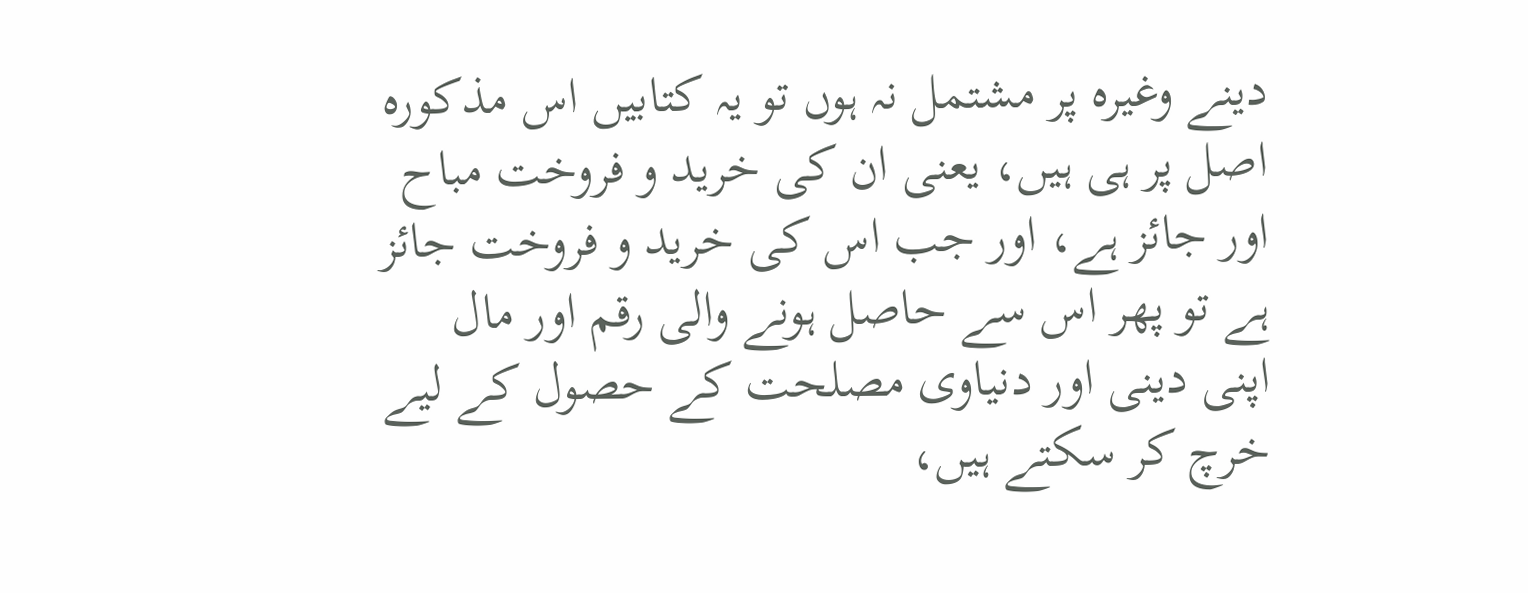دينے وغيرہ پر مشتمل نہ ہوں تو يہ كتابيں اس مذكورہ اصل پر ہى ہيں، يعنى ان كى خريد و فروخت مباح اور جائز ہے، اور جب اس كى خريد و فروخت جائز ہے تو پھر اس سے حاصل ہونے والى رقم اور مال اپنى دينى اور دنياوى مصلحت كے حصول كے ليے خرچ كر سكتے ہيں،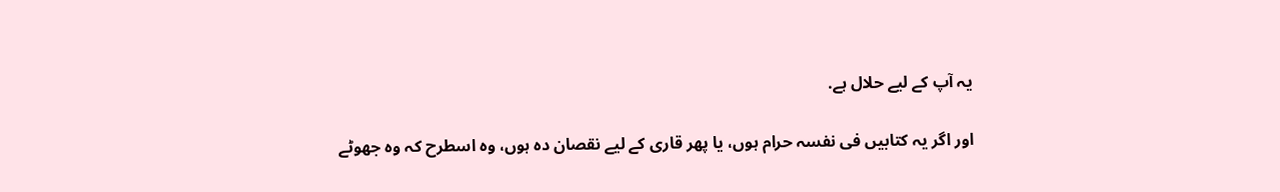يہ آپ كے ليے حلال ہے.

اور اگر يہ كتابيں فى نفسہ حرام ہوں، يا پھر قارى كے ليے نقصان دہ ہوں، وہ اسطرح كہ وہ جھوٹے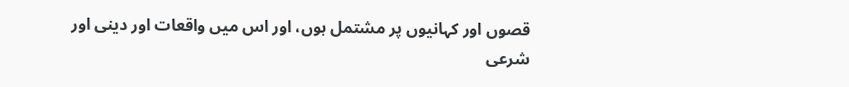قصوں اور كہانيوں پر مشتمل ہوں، اور اس ميں واقعات اور دينى اور شرعى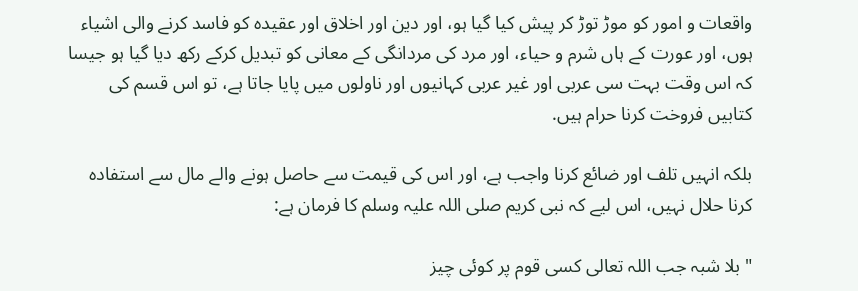واقعات و امور كو موڑ توڑ كر پيش كيا گيا ہو، اور دين اور اخلاق اور عقيدہ كو فاسد كرنے والى اشياء ہوں، اور عورت كے ہاں شرم و حياء، اور مرد كى مردانگى كے معانى كو تبديل كركے ركھ ديا گيا ہو جيسا كہ اس وقت بہت سى عربى اور غير عربى كہانيوں اور ناولوں ميں پايا جاتا ہے، تو اس قسم كى كتابيں فروخت كرنا حرام ہيں.

بلكہ انہيں تلف اور ضائع كرنا واجب ہے، اور اس كى قيمت سے حاصل ہونے والے مال سے استفادہ كرنا حلال نہيں، اس ليے كہ نبى كريم صلى اللہ عليہ وسلم كا فرمان ہے:

" بلا شبہ جب اللہ تعالى كسى قوم پر كوئى چيز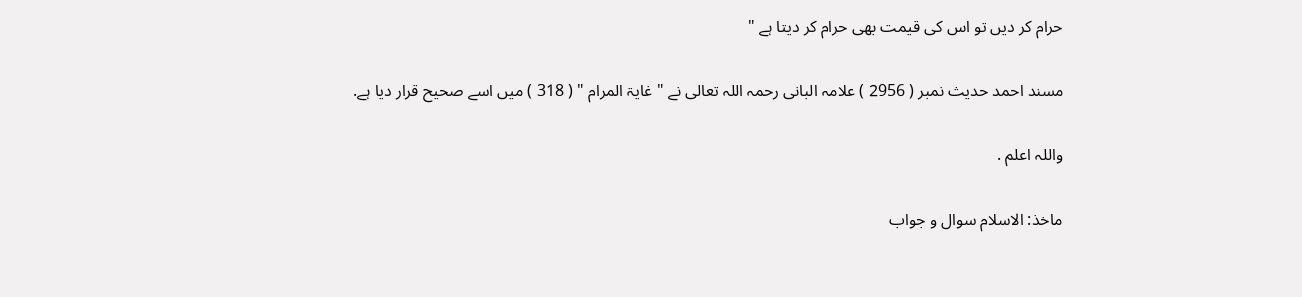حرام كر ديں تو اس كى قيمت بھى حرام كر ديتا ہے "

مسند احمد حديث نمبر ( 2956 ) علامہ البانى رحمہ اللہ تعالى نے " غايۃ المرام " ( 318 ) ميں اسے صحيح قرار ديا ہے.

واللہ اعلم .

ماخذ: الاسلام سوال و جواب